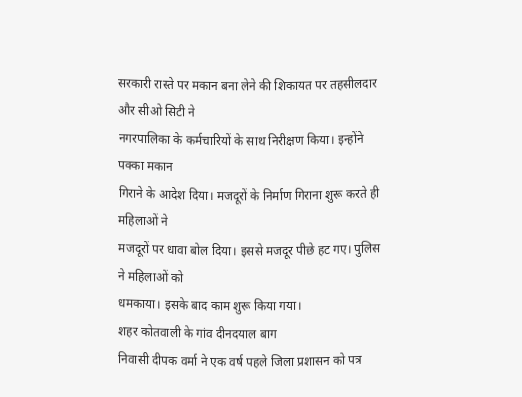सरकारी रास्ते पर मकान बना लेने की शिकायत पर तहसीलदार और सीओ सिटी ने
नगरपालिका के कर्मचारियों के साथ निरीक्षण किया। इन्होंने पक्का मकान
गिराने के आदेश दिया। मजदूरों के निर्माण गिराना शुरू करते ही महिलाओं ने
मजदूरों पर धावा बोल दिया। इससे मजदूर पीछे हट गए। पुलिस ने महिलाओं को
धमकाया। इसके बाद काम शुरू किया गया।
शहर कोतवाली के गांव दीनदयाल बाग
निवासी दीपक वर्मा ने एक वर्ष पहले जिला प्रशासन को पत्र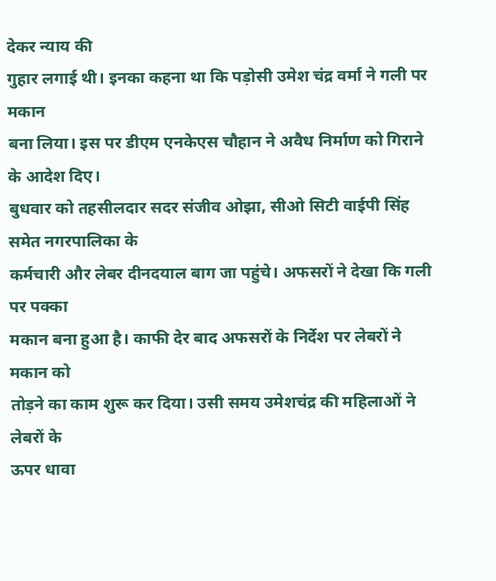देकर न्याय की
गुहार लगाई थी। इनका कहना था कि पड़ोसी उमेश चंद्र वर्मा ने गली पर मकान
बना लिया। इस पर डीएम एनकेएस चौहान ने अवैध निर्माण को गिराने के आदेश दिए।
बुधवार को तहसीलदार सदर संजीव ओझा, सीओ सिटी वाईपी सिंह समेत नगरपालिका के
कर्मचारी और लेबर दीनदयाल बाग जा पहुंचे। अफसरों ने देखा कि गली पर पक्का
मकान बना हुआ है। काफी देर बाद अफसरों के निर्देश पर लेबरों ने मकान को
तोड़ने का काम शुरू कर दिया। उसी समय उमेशचंद्र की महिलाओं ने लेबरों के
ऊपर धावा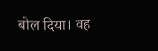बोल दिया। वह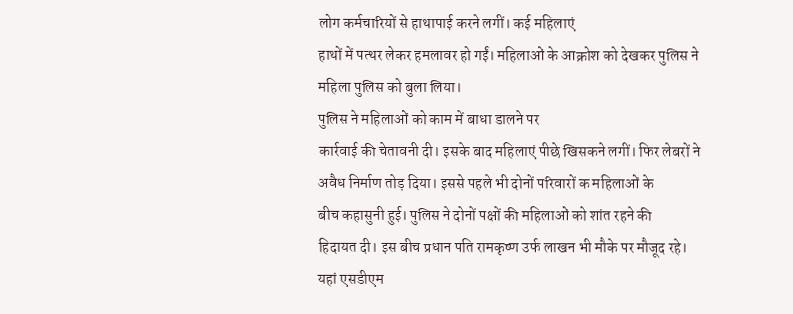लोग कर्मचारियों से हाथापाई करने लगीं। कई महिलाएं
हाथों में पत्थर लेकर हमलावर हो गईं। महिलाओं के आक्रोश को देखकर पुलिस ने
महिला पुलिस को बुला लिया।
पुलिस ने महिलाओं को काम में बाधा डालने पर
कार्रवाई की चेतावनी दी। इसके बाद महिलाएं पीछे खिसकने लगीं। फिर लेबरों ने
अवैध निर्माण तोड़ दिया। इससे पहले भी दोनों परिवारों क महिलाओं के
बीच कहासुनी हुई। पुलिस ने दोनों पक्षों की महिलाओं को शांत रहने की
हिदायत दी। इस बीच प्रधान पति रामकृष्ण उर्फ लाखन भी मौके पर मौजूद रहे।
यहां एसडीएम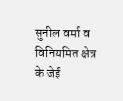सुनील वर्मा व विनियमित क्षेत्र के जेई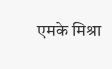एमके मिश्रा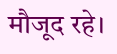मौजूद रहे।